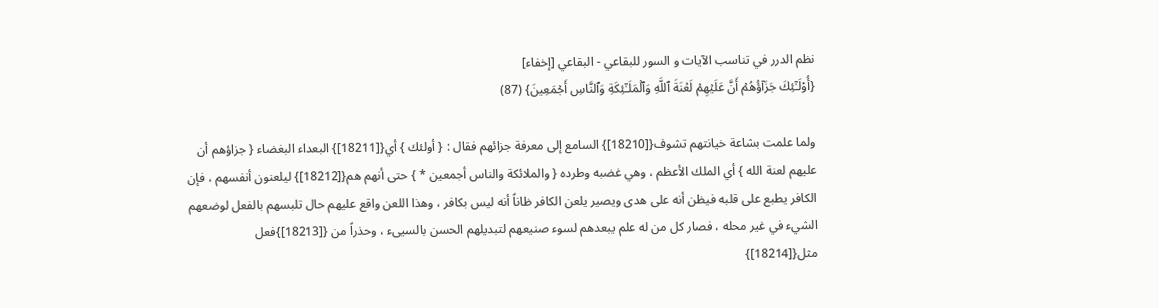نظم الدرر في تناسب الآيات و السور للبقاعي - البقاعي [إخفاء]
{أُوْلَـٰٓئِكَ جَزَآؤُهُمۡ أَنَّ عَلَيۡهِمۡ لَعۡنَةَ ٱللَّهِ وَٱلۡمَلَـٰٓئِكَةِ وَٱلنَّاسِ أَجۡمَعِينَ} (87)

ولما علمت بشاعة خيانتهم تشوف{[18210]} السامع إلى معرفة جزائهم فقال : { أولئك } أي{[18211]} البعداء البغضاء { جزاؤهم أن عليهم لعنة الله } أي الملك الأعظم ، وهي غضبه وطرده { والملائكة والناس أجمعين * } حتى أنهم هم{[18212]} ليلعنون أنفسهم ، فإن الكافر يطبع على قلبه فيظن أنه على هدى ويصير يلعن الكافر ظاناً أنه ليس بكافر ، وهذا اللعن واقع عليهم حال تلبسهم بالفعل لوضعهم الشيء في غير محله ، فصار كل من له علم يبعدهم لسوء صنيعهم لتبديلهم الحسن بالسيىء ، وحذراً من {[18213]}فعل مثل{[18214]}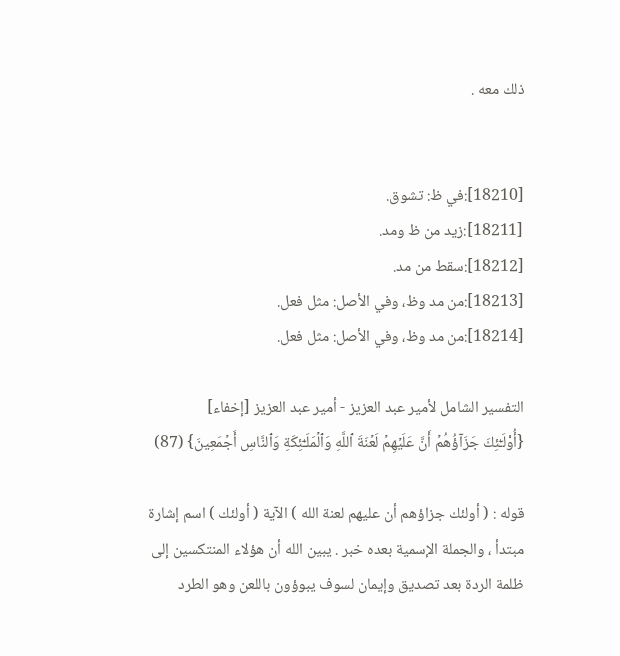ذلك معه .


[18210]:في ظ: تشوق.
[18211]:زيد من ظ ومد.
[18212]:سقط من مد.
[18213]:من مد وظ، وفي الأصل: مثل فعل.
[18214]:من مد وظ، وفي الأصل: مثل فعل.

التفسير الشامل لأمير عبد العزيز - أمير عبد العزيز [إخفاء]
{أُوْلَـٰٓئِكَ جَزَآؤُهُمۡ أَنَّ عَلَيۡهِمۡ لَعۡنَةَ ٱللَّهِ وَٱلۡمَلَـٰٓئِكَةِ وَٱلنَّاسِ أَجۡمَعِينَ} (87)

قوله : ( أولئك جزاؤهم أن عليهم لعنة الله ) الآية ( أولئك ) اسم إشارة مبتدأ ، والجملة الإسمية بعده خبر . يبين الله أن هؤلاء المنتكسين إلى ظلمة الردة بعد تصديق وإيمان لسوف يبوؤون باللعن وهو الطرد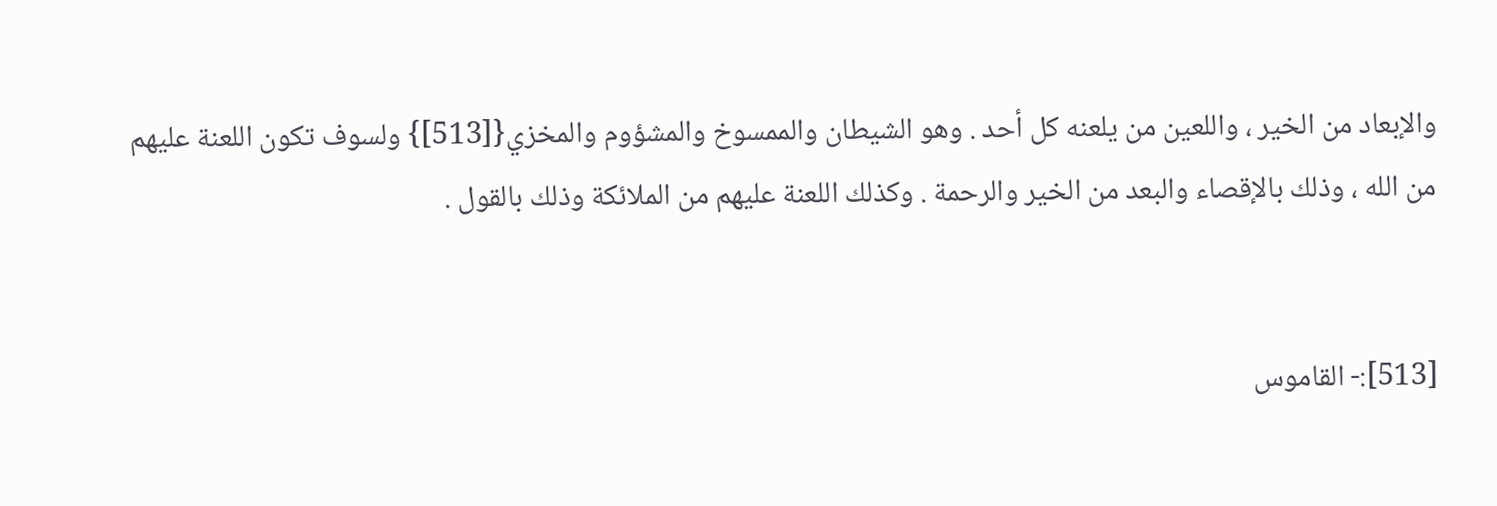والإبعاد من الخير ، واللعين من يلعنه كل أحد . وهو الشيطان والممسوخ والمشؤوم والمخزي{[513]} ولسوف تكون اللعنة عليهم من الله ، وذلك بالإقصاء والبعد من الخير والرحمة . وكذلك اللعنة عليهم من الملائكة وذلك بالقول .


[513]:- القاموس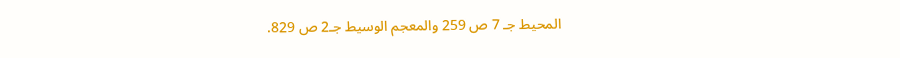المحيط جـ 7 ص 259 والمعجم الوسيط جـ2 ص 829.